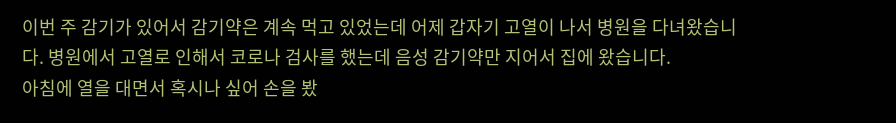이번 주 감기가 있어서 감기약은 계속 먹고 있었는데 어제 갑자기 고열이 나서 병원을 다녀왔습니다. 병원에서 고열로 인해서 코로나 검사를 했는데 음성 감기약만 지어서 집에 왔습니다.
아침에 열을 대면서 혹시나 싶어 손을 봤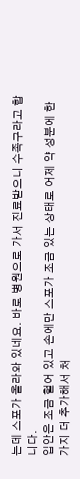는데 스포가 올라와 있네요. 바로 병원으로 가서 진료받으니 수족구라고 합니다.
입안은 조금 헐어 있고 손에만 스포가 조금 있는 상태로 어제 약 성분에 한 가지 더 추가해서 처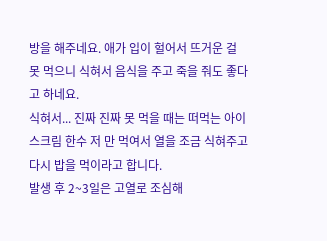방을 해주네요. 애가 입이 헐어서 뜨거운 걸 못 먹으니 식혀서 음식을 주고 죽을 줘도 좋다고 하네요.
식혀서... 진짜 진짜 못 먹을 때는 떠먹는 아이스크림 한수 저 만 먹여서 열을 조금 식혀주고 다시 밥을 먹이라고 합니다.
발생 후 2~3일은 고열로 조심해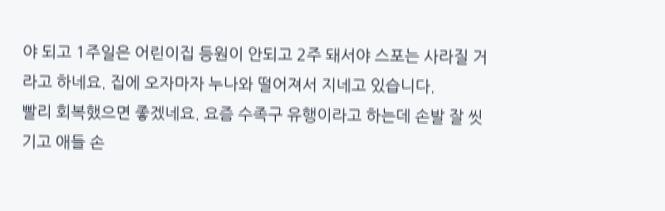야 되고 1주일은 어린이집 등원이 안되고 2주 돼서야 스포는 사라질 거라고 하네요. 집에 오자마자 누나와 떨어져서 지네고 있습니다.
빨리 회복했으면 좋겠네요. 요즘 수족구 유행이라고 하는데 손발 잘 씻기고 애들 손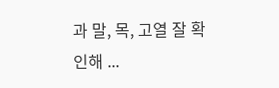과 말, 목, 고열 잘 확인해 ...